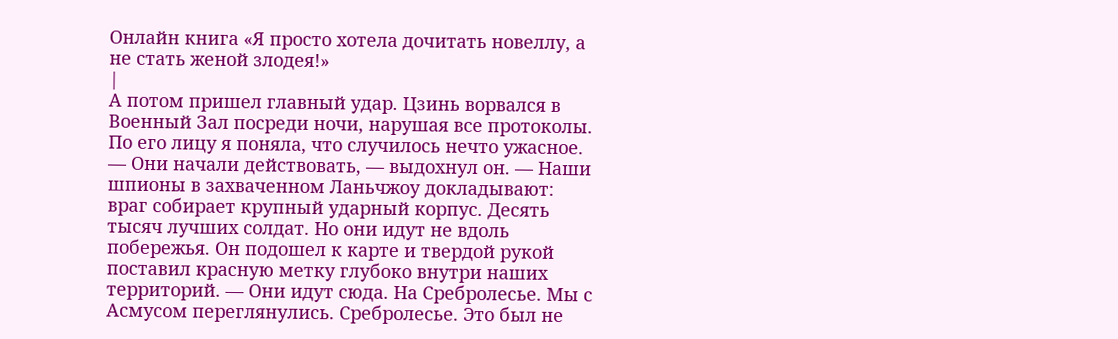Онлайн книга «Я просто хотела дочитать новеллу, а не стать женой злодея!»
|
А потом пришел главный удар. Цзинь ворвался в Военный Зал посреди ночи, нарушая все протоколы. По его лицу я поняла, что случилось нечто ужасное. — Они начали действовать, — выдохнул он. — Наши шпионы в захваченном Ланьчжоу докладывают: враг собирает крупный ударный корпус. Десять тысяч лучших солдат. Но они идут не вдоль побережья. Он подошел к карте и твердой рукой поставил красную метку глубоко внутри наших территорий. — Они идут сюда. На Сребролесье. Мы с Асмусом переглянулись. Сребролесье. Это был не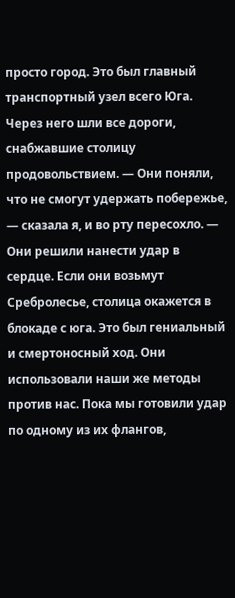просто город. Это был главный транспортный узел всего Юга. Через него шли все дороги, снабжавшие столицу продовольствием. — Они поняли, что не смогут удержать побережье, — сказала я, и во рту пересохло. — Они решили нанести удар в сердце. Если они возьмут Сребролесье, столица окажется в блокаде с юга. Это был гениальный и смертоносный ход. Они использовали наши же методы против нас. Пока мы готовили удар по одному из их флангов,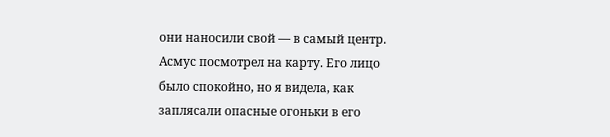они наносили свой — в самый центр. Асмус посмотрел на карту. Его лицо было спокойно, но я видела, как заплясали опасные огоньки в его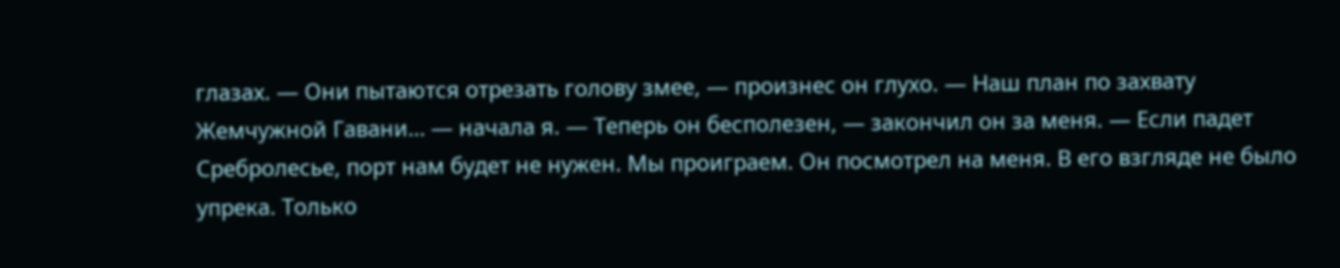глазах. — Они пытаются отрезать голову змее, — произнес он глухо. — Наш план по захвату Жемчужной Гавани… — начала я. — Теперь он бесполезен, — закончил он за меня. — Если падет Сребролесье, порт нам будет не нужен. Мы проиграем. Он посмотрел на меня. В его взгляде не было упрека. Только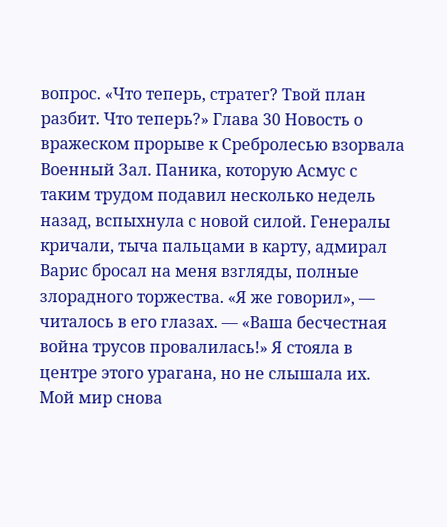вопрос. «Что теперь, стратег? Твой план разбит. Что теперь?» Глава 30 Новость о вражеском прорыве к Сребролесью взорвала Военный Зал. Паника, которую Асмус с таким трудом подавил несколько недель назад, вспыхнула с новой силой. Генералы кричали, тыча пальцами в карту, адмирал Варис бросал на меня взгляды, полные злорадного торжества. «Я же говорил», — читалось в его глазах. — «Ваша бесчестная война трусов провалилась!» Я стояла в центре этого урагана, но не слышала их. Мой мир снова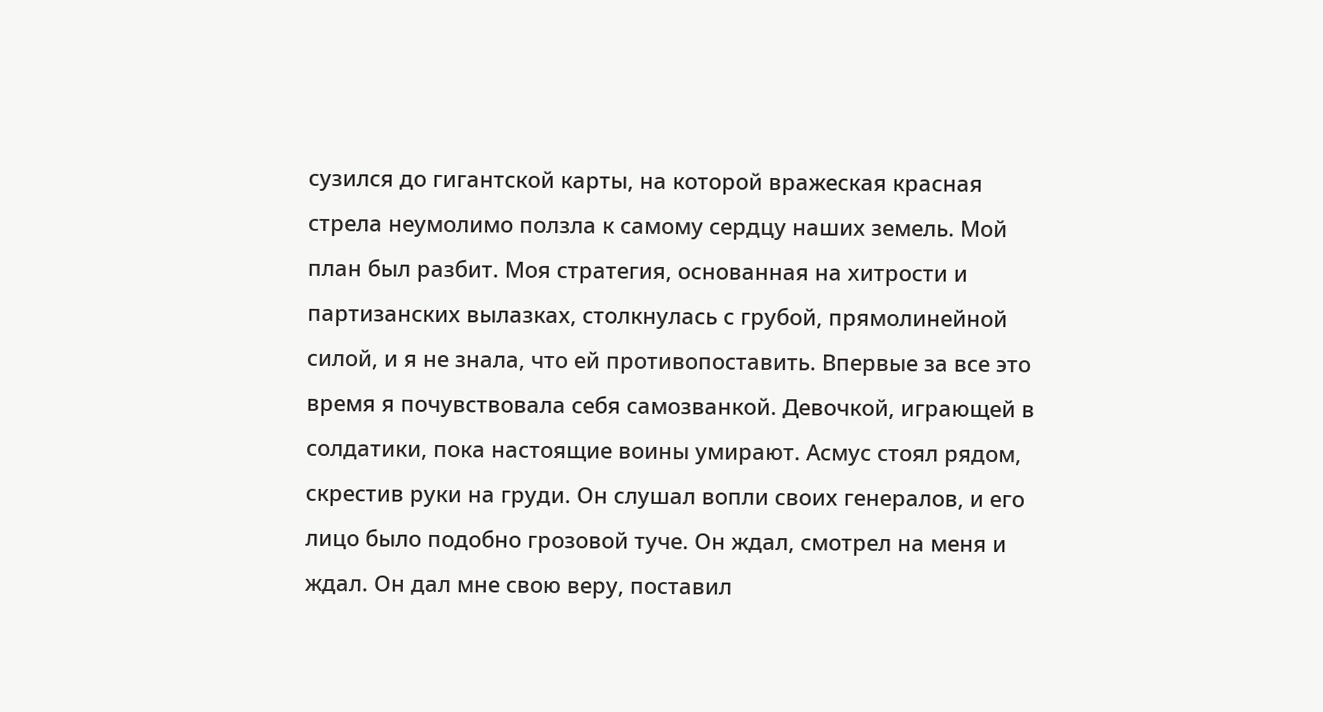сузился до гигантской карты, на которой вражеская красная стрела неумолимо ползла к самому сердцу наших земель. Мой план был разбит. Моя стратегия, основанная на хитрости и партизанских вылазках, столкнулась с грубой, прямолинейной силой, и я не знала, что ей противопоставить. Впервые за все это время я почувствовала себя самозванкой. Девочкой, играющей в солдатики, пока настоящие воины умирают. Асмус стоял рядом, скрестив руки на груди. Он слушал вопли своих генералов, и его лицо было подобно грозовой туче. Он ждал, смотрел на меня и ждал. Он дал мне свою веру, поставил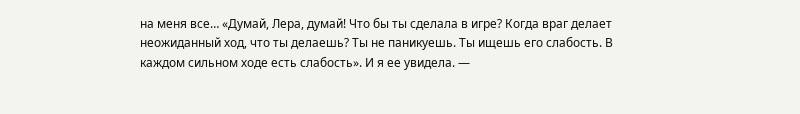на меня все… «Думай, Лера, думай! Что бы ты сделала в игре? Когда враг делает неожиданный ход, что ты делаешь? Ты не паникуешь. Ты ищешь его слабость. В каждом сильном ходе есть слабость». И я ее увидела. —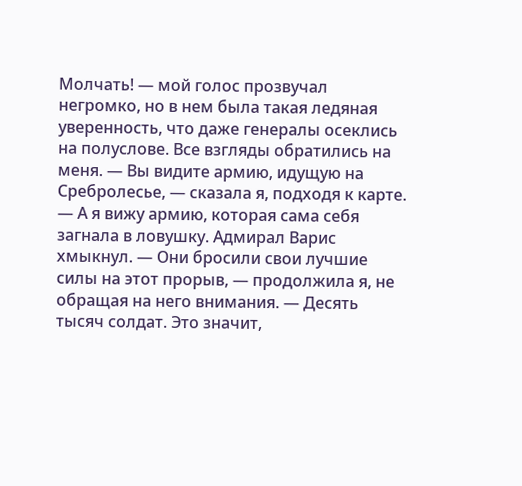Молчать! — мой голос прозвучал негромко, но в нем была такая ледяная уверенность, что даже генералы осеклись на полуслове. Все взгляды обратились на меня. — Вы видите армию, идущую на Сребролесье, — сказала я, подходя к карте. — А я вижу армию, которая сама себя загнала в ловушку. Адмирал Варис хмыкнул. — Они бросили свои лучшие силы на этот прорыв, — продолжила я, не обращая на него внимания. — Десять тысяч солдат. Это значит,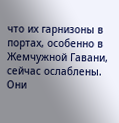что их гарнизоны в портах, особенно в Жемчужной Гавани, сейчас ослаблены. Они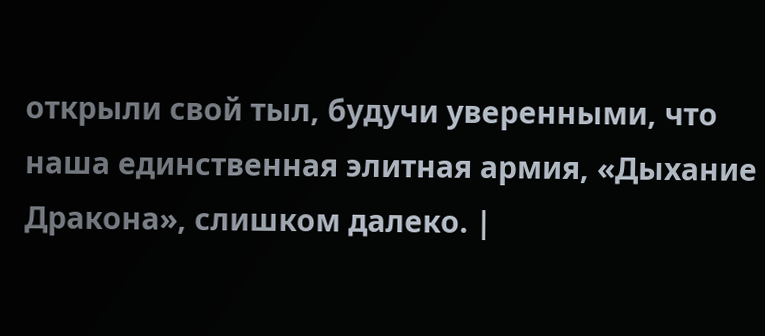открыли свой тыл, будучи уверенными, что наша единственная элитная армия, «Дыхание Дракона», слишком далеко. |